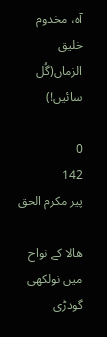آہ، مخدوم خلیق الزماں(گُل سائیں!)

0
142
پیر مکرم الحق

ھالا کے نواح میں نولکھی گودڑی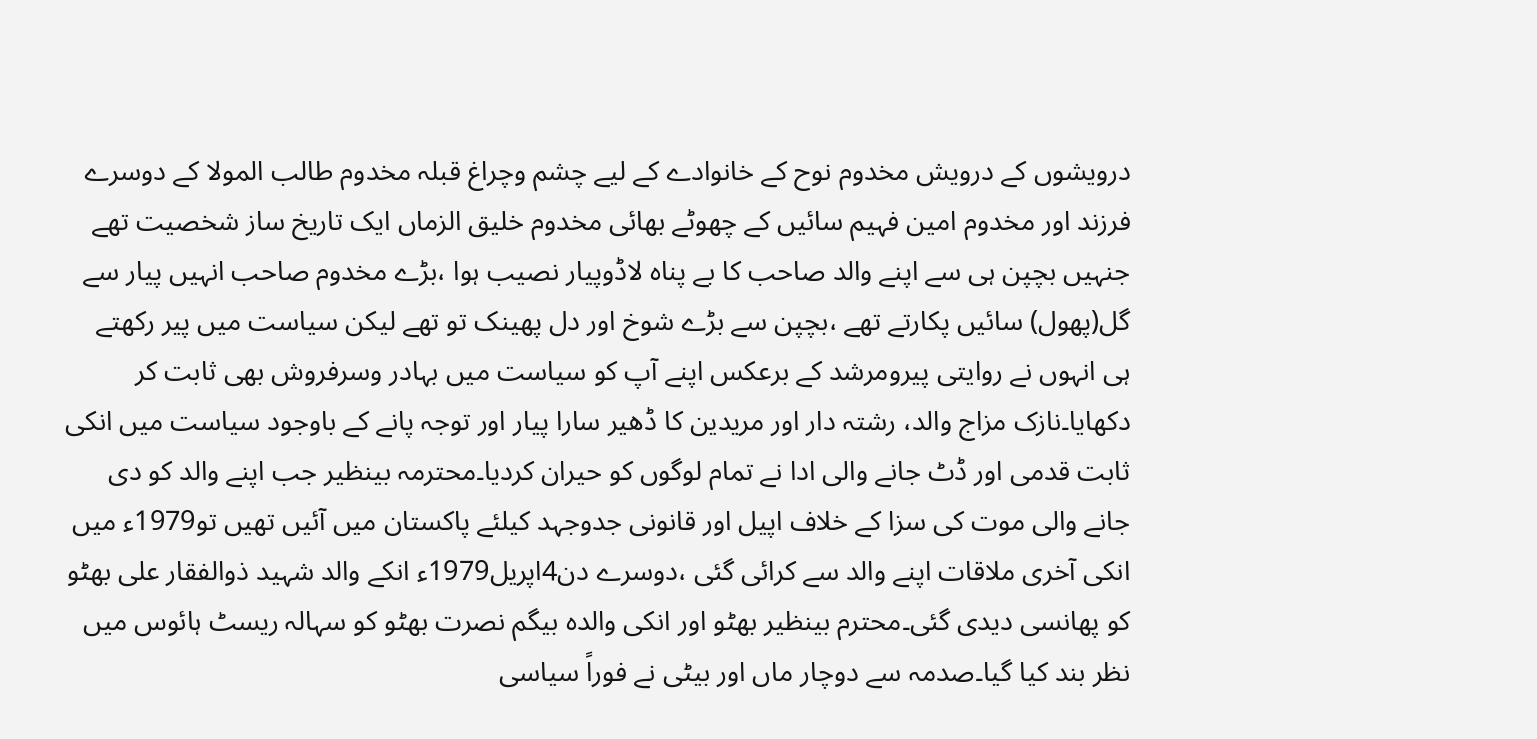درویشوں کے درویش مخدوم نوح کے خانوادے کے لیے چشم وچراغ قبلہ مخدوم طالب المولا کے دوسرے فرزند اور مخدوم امین فہیم سائیں کے چھوٹے بھائی مخدوم خلیق الزماں ایک تاریخ ساز شخصیت تھے جنہیں بچپن ہی سے اپنے والد صاحب کا بے پناہ لاڈوپیار نصیب ہوا ،بڑے مخدوم صاحب انہیں پیار سے گل(پھول) سائیں پکارتے تھے ،بچپن سے بڑے شوخ اور دل پھینک تو تھے لیکن سیاست میں پیر رکھتے ہی انہوں نے روایتی پیرومرشد کے برعکس اپنے آپ کو سیاست میں بہادر وسرفروش بھی ثابت کر دکھایا۔نازک مزاج والد، رشتہ دار اور مریدین کا ڈھیر سارا پیار اور توجہ پانے کے باوجود سیاست میں انکی ثابت قدمی اور ڈٹ جانے والی ادا نے تمام لوگوں کو حیران کردیا۔محترمہ بینظیر جب اپنے والد کو دی جانے والی موت کی سزا کے خلاف اپیل اور قانونی جدوجہد کیلئے پاکستان میں آئیں تھیں تو1979ء میں انکی آخری ملاقات اپنے والد سے کرائی گئی ،دوسرے دن4اپریل1979ء انکے والد شہید ذوالفقار علی بھٹو کو پھانسی دیدی گئی۔محترم بینظیر بھٹو اور انکی والدہ بیگم نصرت بھٹو کو سہالہ ریسٹ ہائوس میں نظر بند کیا گیا۔صدمہ سے دوچار ماں اور بیٹی نے فوراً سیاسی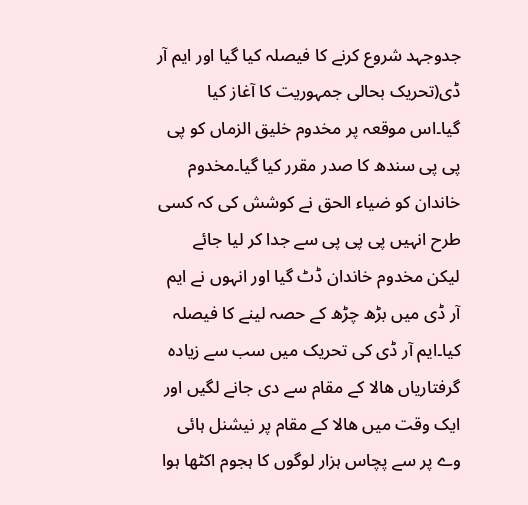جدوجہد شروع کرنے کا فیصلہ کیا گیا اور ایم آر ڈی(تحریک بحالی جمہوریت کا آغاز کیا گیا۔اس موقعہ پر مخدوم خلیق الزماں کو پی پی پی سندھ کا صدر مقرر کیا گیا۔مخدوم خاندان کو ضیاء الحق نے کوشش کی کہ کسی طرح انہیں پی پی پی سے جدا کر لیا جائے لیکن مخدوم خاندان ڈٹ گیا اور انہوں نے ایم آر ڈی میں بڑھ چڑھ کے حصہ لینے کا فیصلہ کیا۔ایم آر ڈی کی تحریک میں سب سے زیادہ گرفتاریاں ھالا کے مقام سے دی جانے لگیں اور ایک وقت میں ھالا کے مقام پر نیشنل ہائی وے پر سے پچاس ہزار لوگوں کا ہجوم اکٹھا ہوا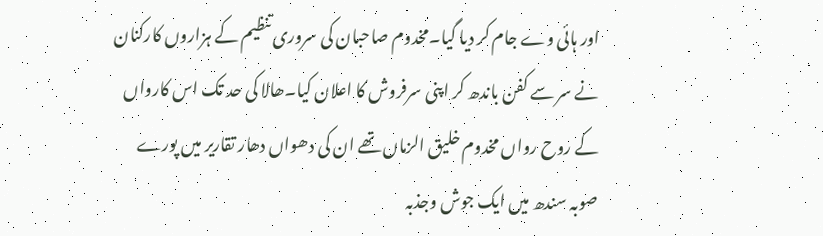اور ہائی وے جام کر دیا گیا۔مخدوم صاحبان کی سروری تنظیم کے ہزاروں کارکنان نے سر سے کفن باندھ کر اپنی سرفروش کا اعلان کیا۔ھالا کی حد تک اس کارواں کے روح رواں مخدوم خلیق الزماں تھے ان کی دھواں دھار تقاریر میں پورے صوبہ سندھ میں ایک جوش وجذبہ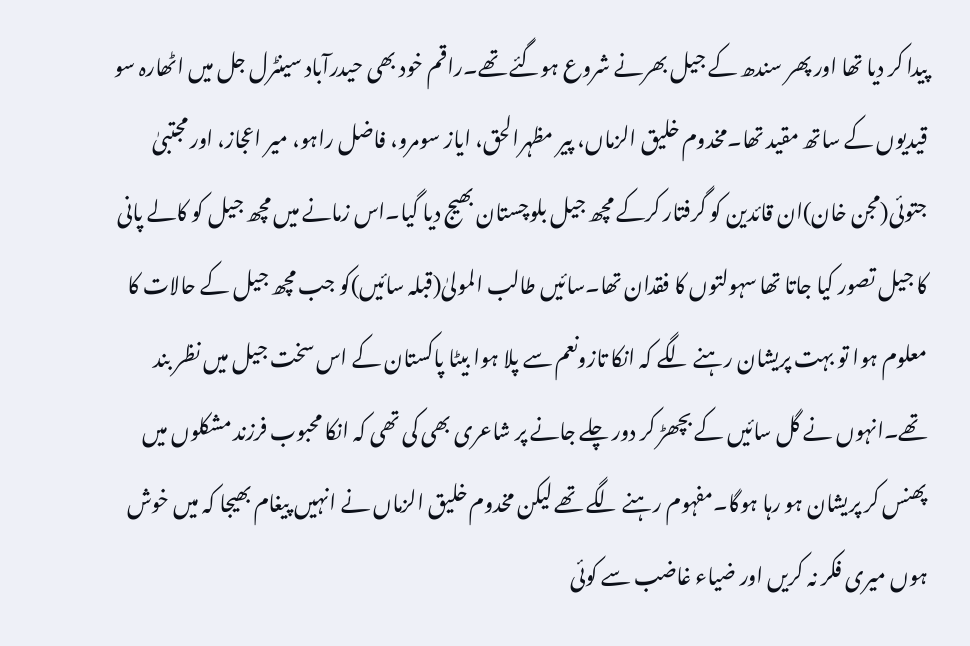پیدا کر دیا تھا اور پھر سندھ کے جیل بھرنے شروع ہوگئے تھے۔راقم خود بھی حیدرآباد سینٹرل جل میں اٹھارہ سو قیدیوں کے ساتھ مقید تھا۔مخدوم خلیق الزماں، پیر مظہرالحق، ایاز سومرو، فاضل راہو، میر اعجاز، اور مجتبیٰ جتوئی(مجن خان)ان قائدین کو گرفتار کرکے مچھ جیل بلوچستان بھیج دیا گیا۔اس زمانے میں مچھ جیل کو کالے پانی کا جیل تصور کیا جاتا تھا سہولتوں کا فقدان تھا۔سائیں طالب المولیٰ(قبلہ سائیں)کو جب مچھ جیل کے حالات کا معلوم ہوا تو بہت پریشان رہنے لگے کہ انکا تازونعم سے پلا ہوا بیٹا پاکستان کے اس سخت جیل میں نظر بند تھے۔انہوں نے گل سائیں کے بچھڑ کر دور چلے جانے پر شاعری بھی کی تھی کہ انکا محبوب فرزند مشکلوں میں پھنس کر پریشان ہو رہا ہوگا۔مفہوم رہنے لگے تھے لیکن مخدوم خلیق الزماں نے انہیں پیغام بھیجا کہ میں خوش ہوں میری فکر نہ کریں اور ضیاء غاضب سے کوئی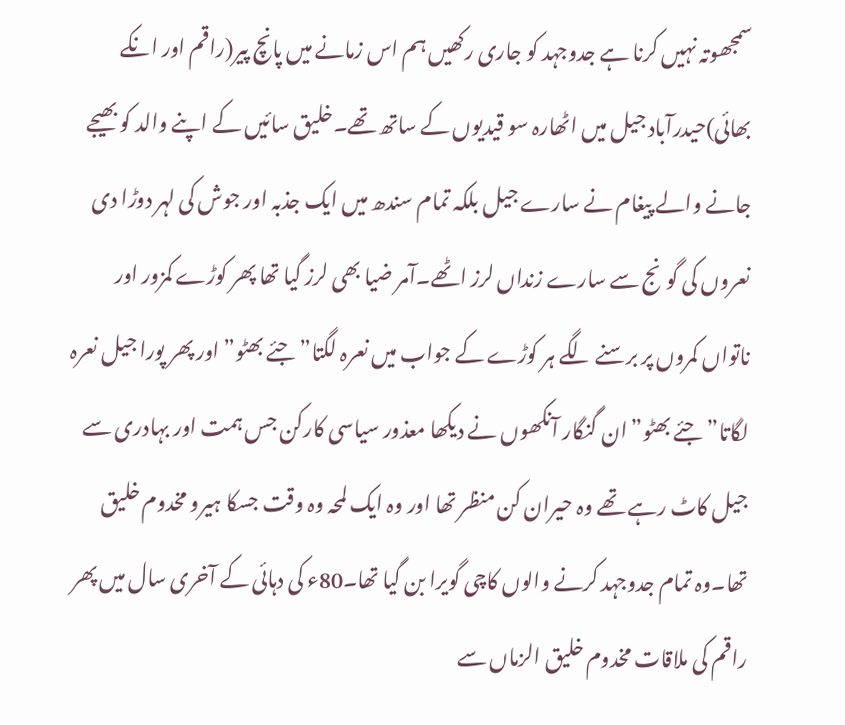سمجھوتہ نہیں کرنا ہے جدوجہد کو جاری رکھیں ہم اس زمانے میں پانچ پیر(راقم اور انکے بھائی)حیدرآباد جیل میں اٹھارہ سو قیدیوں کے ساتھ تھے۔خلیق سائیں کے اپنے والد کو بھیجے جانے والے پیغام نے سارے جیل بلکہ تمام سندھ میں ایک جذبہ اور جوش کی لہر دوڑا دی نعروں کی گونج سے سارے زنداں لرز اٹھے۔آمر ضیا بھی لرز گیا تھا پھر کوڑے کمزور اور ناتواں کمروں پر برسنے لگے ہر کوڑے کے جواب میں نعرہ لگتا”جئے بھٹو” اور پھر پورا جیل نعرہ لگاتا”جئے بھٹو”ان گنگار آنکھوں نے دیکھا معذور سیاسی کارکن جس ہمت اور بہادری سے جیل کاٹ رہے تھے وہ حیران کن منظر تھا اور وہ ایک لمحہ وہ وقت جسکا ہیرو مخدوم خلیق تھا۔وہ تمام جدوجہد کرنے والوں کاچی گویرا بن گیا تھا۔80ء کی دہائی کے آخری سال میں پھر راقم کی ملاقات مخدوم خلیق الزماں سے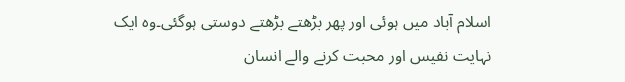اسلام آباد میں ہوئی اور پھر بڑھتے بڑھتے دوستی ہوگئی۔وہ ایک نہایت نفیس اور محبت کرنے والے انسان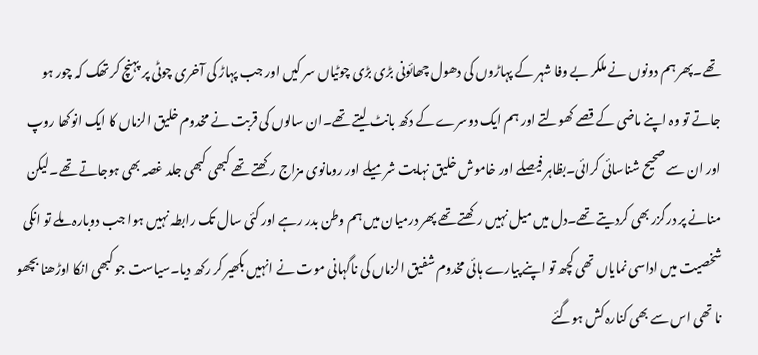تھے۔پھر ہم دونوں نے ملکر بے وفا شہر کے پہاڑوں کی دھول چھائونی بڑی بڑی چوٹیاں سر کیں اور جب پہاڑ کی آخری چوٹی پر پہنچ کر تھک کہ چور ہو جاتے تو وہ اپنے ماضی کے قصے کھولتے اور ہم ایک دوسرے کے دکھ بانٹ لیتے تھے۔ان سالوں کی قربت نے مخدوم خلیق الزماں کا ایک انوکھا روپ اور ان سے صحیح شناسائی کرائی۔بظاہر فیصلے اور خاموش خلیق نہایت شرمیلے اور رومانوی مزاج رکھتے تھے کبھی کبھی جلد غصہ بھی ہوجاتے تھے۔لیکن منانے پر درگزر بھی کردیتے تھے۔دل میں میل نہیں رکھتے تھے پھر درمیان میں ہم وطن بدر رہے اور کئی سال تک رابطہ نہیں ہوا جب دوبارہ ملے تو انکی شخصیت میں اداسی نمایاں تھی کچھ تو اپنے پیارے ہائی مخدوم شفیق الزماں کی ناگہانی موت نے انہیں بکھیر کر رکھ دیا۔سیاست جو کبھی انکا اوڑھنا بچھو نا تھی اس سے بھی کنارہ کش ہوگئے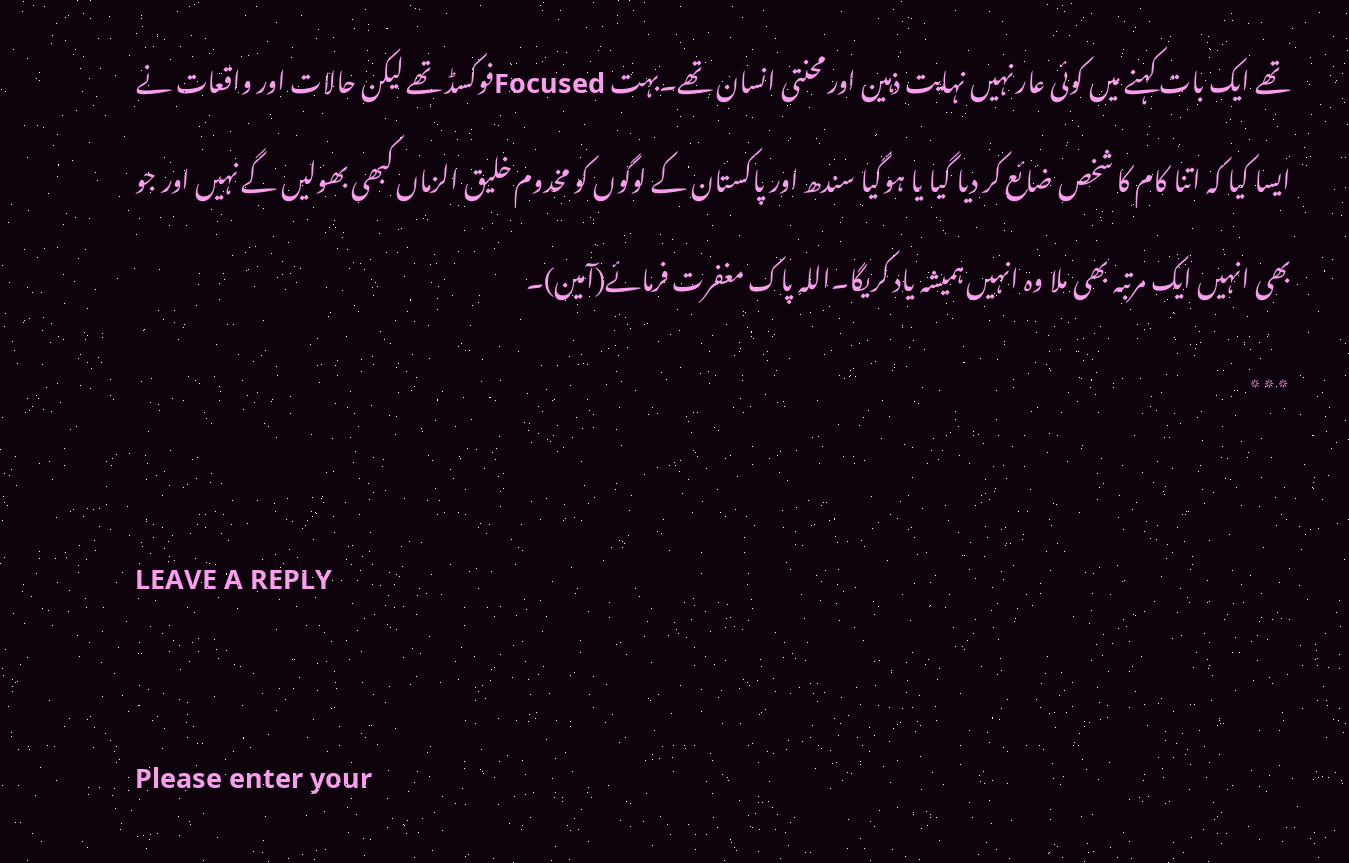تھے ایک بات کہنے میں کوئی عار نہیں نہایت ذہین اور محنتی انسان تھے۔بہت Focusedفوکسڈ تھے لیکن حالات اور واقعات نے ایسا کیا کہ اتنا کام کا شخص ضائع کر دیا گیا یا ہوگیا سندھ اور پاکستان کے لوگوں کو مخدوم خلیق الزماں کبھی بھولیں گے نہیں اور جو بھی انہیں ایک مرتبہ بھی ملا وہ انہیں ہمیشہ یاد کریگا۔اللہ پاک مغفرت فرمائے(آمین)۔
٭٭٭

LEAVE A REPLY

Please enter your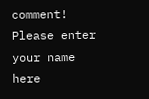comment!
Please enter your name here